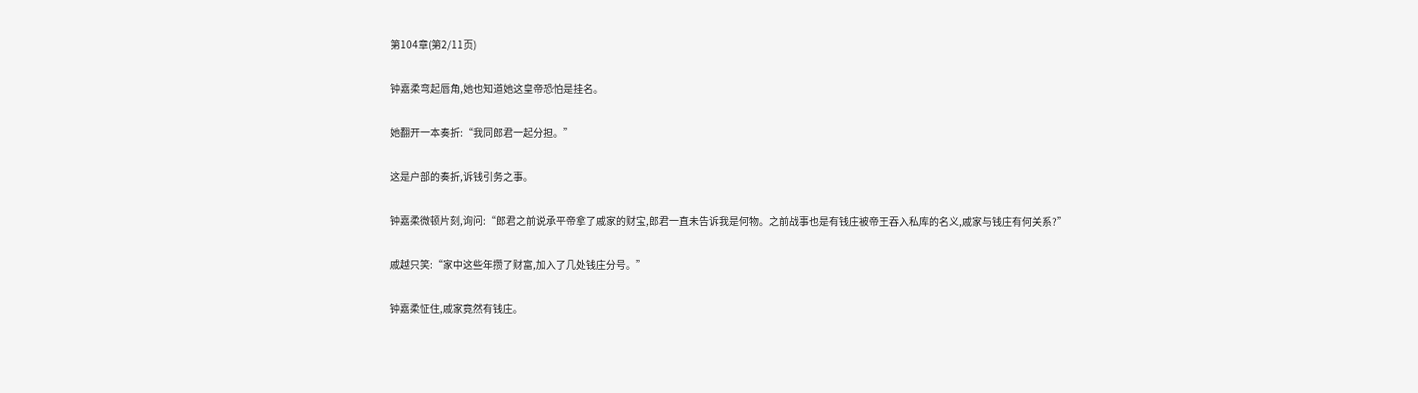第104章(第2/11页)

钟嘉柔弯起唇角,她也知道她这皇帝恐怕是挂名。

她翻开一本奏折:“我同郎君一起分担。”

这是户部的奏折,诉钱引务之事。

钟嘉柔微顿片刻,询问:“郎君之前说承平帝拿了戚家的财宝,郎君一直未告诉我是何物。之前战事也是有钱庄被帝王吞入私库的名义,戚家与钱庄有何关系?”

戚越只笑:“家中这些年攒了财富,加入了几处钱庄分号。”

钟嘉柔怔住,戚家竟然有钱庄。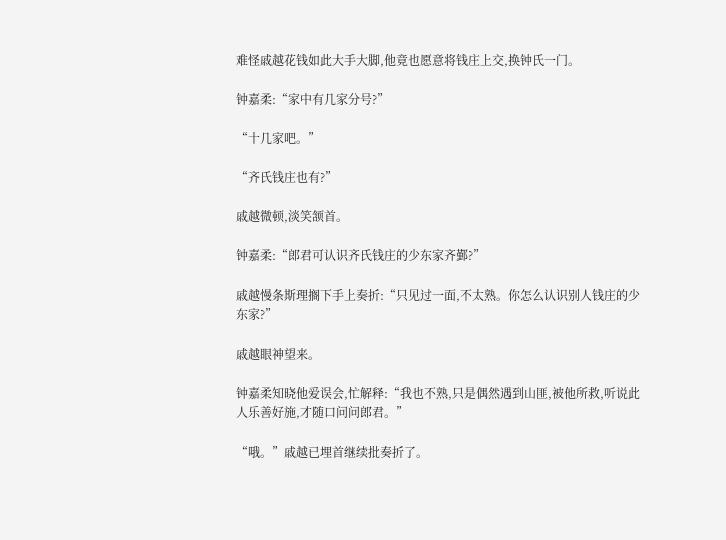难怪戚越花钱如此大手大脚,他竟也愿意将钱庄上交,换钟氏一门。

钟嘉柔:“家中有几家分号?”

“十几家吧。”

“齐氏钱庄也有?”

戚越微顿,淡笑颔首。

钟嘉柔:“郎君可认识齐氏钱庄的少东家齐鄞?”

戚越慢条斯理搁下手上奏折:“只见过一面,不太熟。你怎么认识别人钱庄的少东家?”

戚越眼神望来。

钟嘉柔知晓他爱误会,忙解释:“我也不熟,只是偶然遇到山匪,被他所救,听说此人乐善好施,才随口问问郎君。”

“哦。”戚越已埋首继续批奏折了。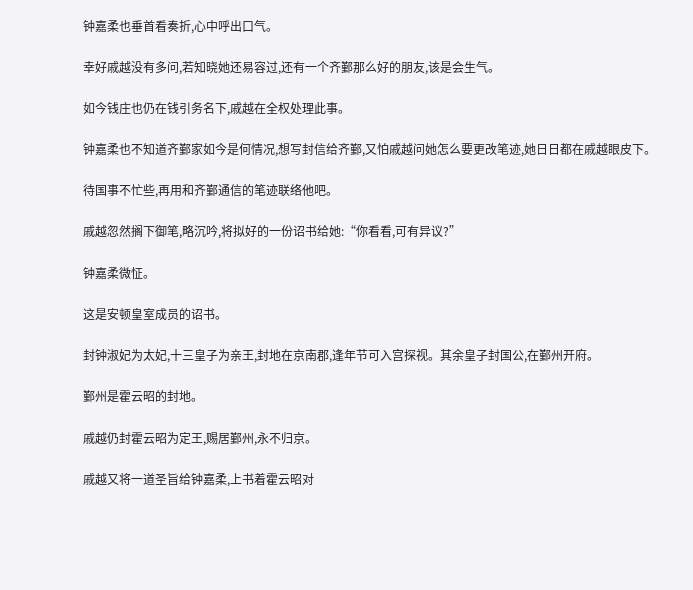钟嘉柔也垂首看奏折,心中呼出口气。

幸好戚越没有多问,若知晓她还易容过,还有一个齐鄞那么好的朋友,该是会生气。

如今钱庄也仍在钱引务名下,戚越在全权处理此事。

钟嘉柔也不知道齐鄞家如今是何情况,想写封信给齐鄞,又怕戚越问她怎么要更改笔迹,她日日都在戚越眼皮下。

待国事不忙些,再用和齐鄞通信的笔迹联络他吧。

戚越忽然搁下御笔,略沉吟,将拟好的一份诏书给她:“你看看,可有异议?”

钟嘉柔微怔。

这是安顿皇室成员的诏书。

封钟淑妃为太妃,十三皇子为亲王,封地在京南郡,逢年节可入宫探视。其余皇子封国公,在鄞州开府。

鄞州是霍云昭的封地。

戚越仍封霍云昭为定王,赐居鄞州,永不归京。

戚越又将一道圣旨给钟嘉柔,上书着霍云昭对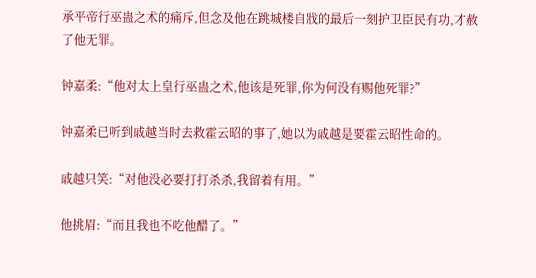承平帝行巫蛊之术的痛斥,但念及他在跳城楼自戕的最后一刻护卫臣民有功,才赦了他无罪。

钟嘉柔:“他对太上皇行巫蛊之术,他该是死罪,你为何没有赐他死罪?”

钟嘉柔已听到戚越当时去救霍云昭的事了,她以为戚越是要霍云昭性命的。

戚越只笑:“对他没必要打打杀杀,我留着有用。”

他挑眉:“而且我也不吃他醋了。”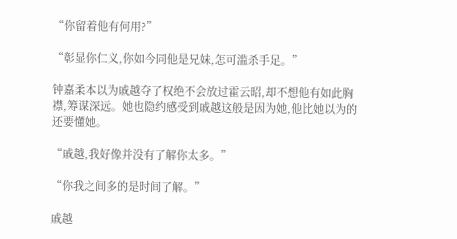“你留着他有何用?”

“彰显你仁义,你如今同他是兄妹,怎可滥杀手足。”

钟嘉柔本以为戚越夺了权绝不会放过霍云昭,却不想他有如此胸襟,筹谋深远。她也隐约感受到戚越这般是因为她,他比她以为的还要懂她。

“戚越,我好像并没有了解你太多。”

“你我之间多的是时间了解。”

戚越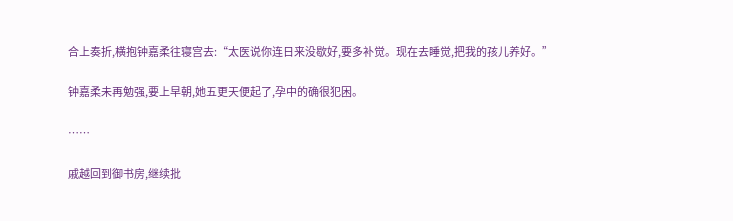合上奏折,横抱钟嘉柔往寝宫去:“太医说你连日来没歇好,要多补觉。现在去睡觉,把我的孩儿养好。”

钟嘉柔未再勉强,要上早朝,她五更天便起了,孕中的确很犯困。

……

戚越回到御书房,继续批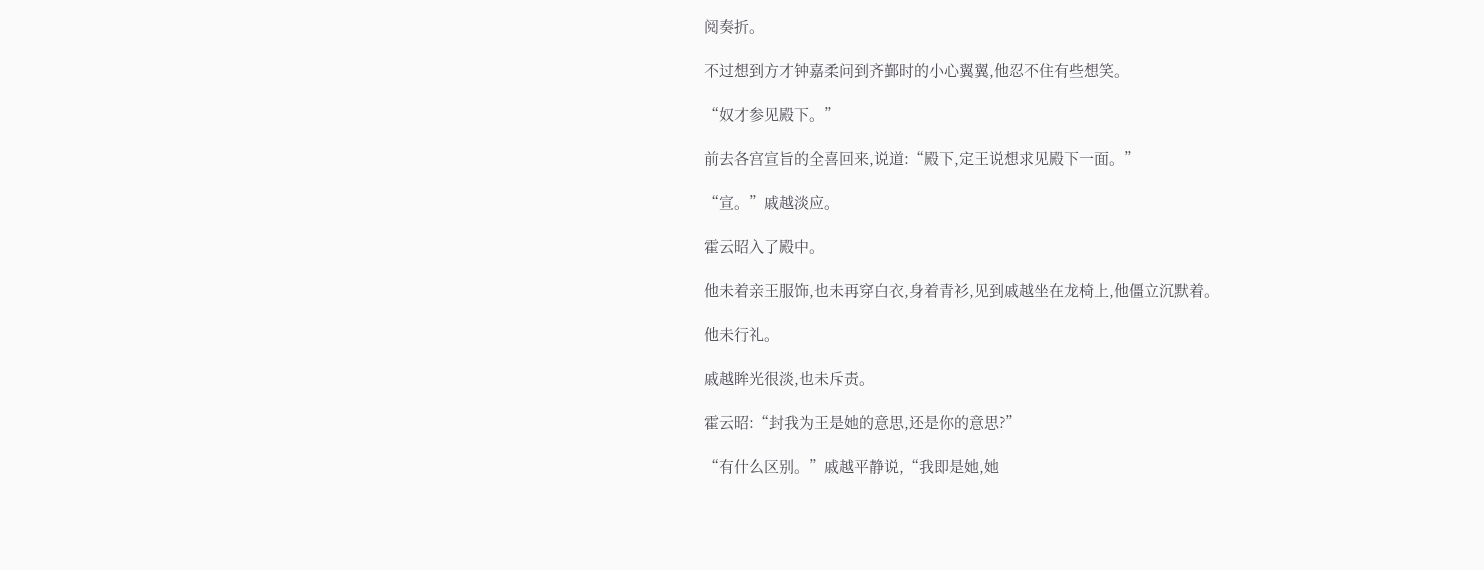阅奏折。

不过想到方才钟嘉柔问到齐鄞时的小心翼翼,他忍不住有些想笑。

“奴才参见殿下。”

前去各宫宣旨的全喜回来,说道:“殿下,定王说想求见殿下一面。”

“宣。”戚越淡应。

霍云昭入了殿中。

他未着亲王服饰,也未再穿白衣,身着青衫,见到戚越坐在龙椅上,他僵立沉默着。

他未行礼。

戚越眸光很淡,也未斥责。

霍云昭:“封我为王是她的意思,还是你的意思?”

“有什么区别。”戚越平静说,“我即是她,她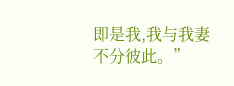即是我,我与我妻不分彼此。”